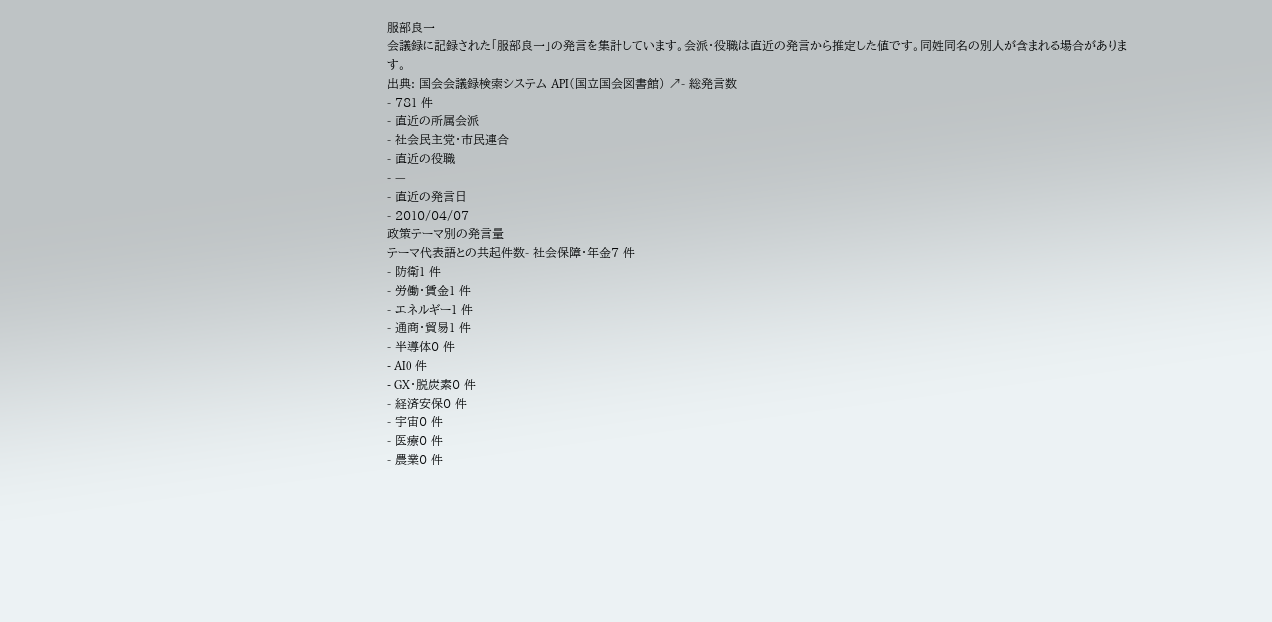服部良一
会議録に記録された「服部良一」の発言を集計しています。会派・役職は直近の発言から推定した値です。同姓同名の別人が含まれる場合があります。
出典: 国会会議録検索システム API(国立国会図書館) ↗- 総発言数
- 781 件
- 直近の所属会派
- 社会民主党・市民連合
- 直近の役職
- —
- 直近の発言日
- 2010/04/07
政策テーマ別の発言量
テーマ代表語との共起件数- 社会保障・年金7 件
- 防衛1 件
- 労働・賃金1 件
- エネルギー1 件
- 通商・貿易1 件
- 半導体0 件
- AI0 件
- GX・脱炭素0 件
- 経済安保0 件
- 宇宙0 件
- 医療0 件
- 農業0 件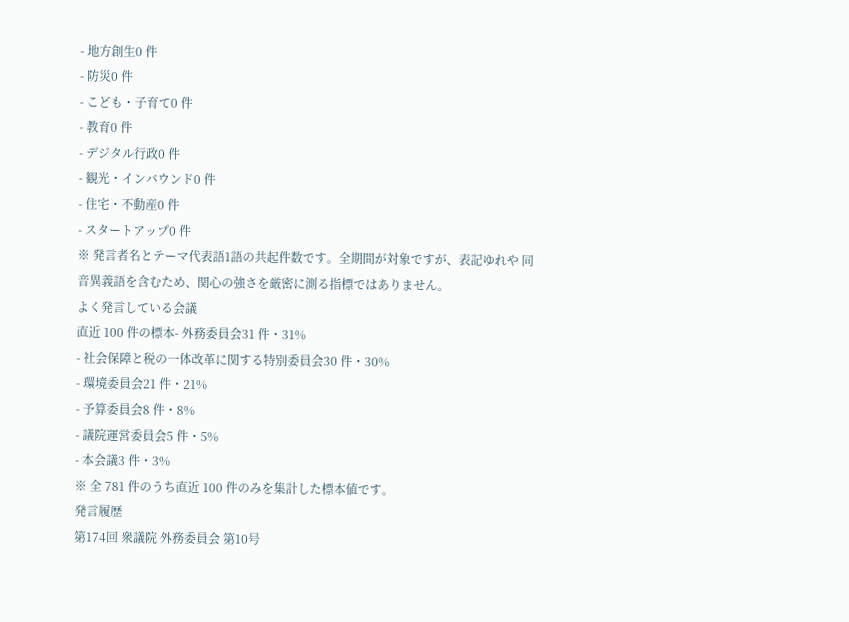- 地方創生0 件
- 防災0 件
- こども・子育て0 件
- 教育0 件
- デジタル行政0 件
- 観光・インバウンド0 件
- 住宅・不動産0 件
- スタートアップ0 件
※ 発言者名とテーマ代表語1語の共起件数です。全期間が対象ですが、表記ゆれや 同音異義語を含むため、関心の強さを厳密に測る指標ではありません。
よく発言している会議
直近 100 件の標本- 外務委員会31 件・31%
- 社会保障と税の一体改革に関する特別委員会30 件・30%
- 環境委員会21 件・21%
- 予算委員会8 件・8%
- 議院運営委員会5 件・5%
- 本会議3 件・3%
※ 全 781 件のうち直近 100 件のみを集計した標本値です。
発言履歴
第174回 衆議院 外務委員会 第10号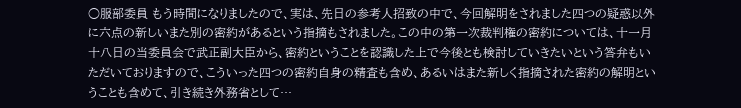○服部委員 もう時間になりましたので、実は、先日の参考人招致の中で、今回解明をされました四つの疑惑以外に六点の新しいまた別の密約があるという指摘もされました。この中の第一次裁判権の密約については、十一月十八日の当委員会で武正副大臣から、密約ということを認識した上で今後とも検討していきたいという答弁もいただいておりますので、こういった四つの密約自身の精査も含め、あるいはまた新しく指摘された密約の解明ということも含めて、引き続き外務省として…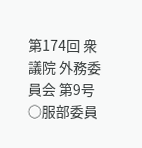第174回 衆議院 外務委員会 第9号
○服部委員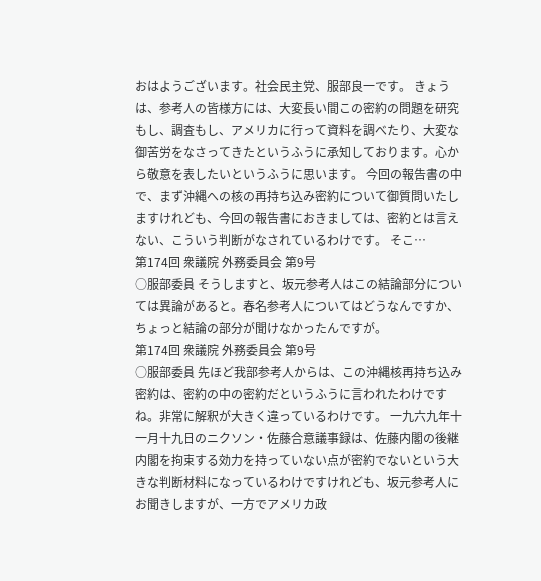おはようございます。社会民主党、服部良一です。 きょうは、参考人の皆様方には、大変長い間この密約の問題を研究もし、調査もし、アメリカに行って資料を調べたり、大変な御苦労をなさってきたというふうに承知しております。心から敬意を表したいというふうに思います。 今回の報告書の中で、まず沖縄への核の再持ち込み密約について御質問いたしますけれども、今回の報告書におきましては、密約とは言えない、こういう判断がなされているわけです。 そこ…
第174回 衆議院 外務委員会 第9号
○服部委員 そうしますと、坂元参考人はこの結論部分については異論があると。春名参考人についてはどうなんですか、ちょっと結論の部分が聞けなかったんですが。
第174回 衆議院 外務委員会 第9号
○服部委員 先ほど我部参考人からは、この沖縄核再持ち込み密約は、密約の中の密約だというふうに言われたわけですね。非常に解釈が大きく違っているわけです。 一九六九年十一月十九日のニクソン・佐藤合意議事録は、佐藤内閣の後継内閣を拘束する効力を持っていない点が密約でないという大きな判断材料になっているわけですけれども、坂元参考人にお聞きしますが、一方でアメリカ政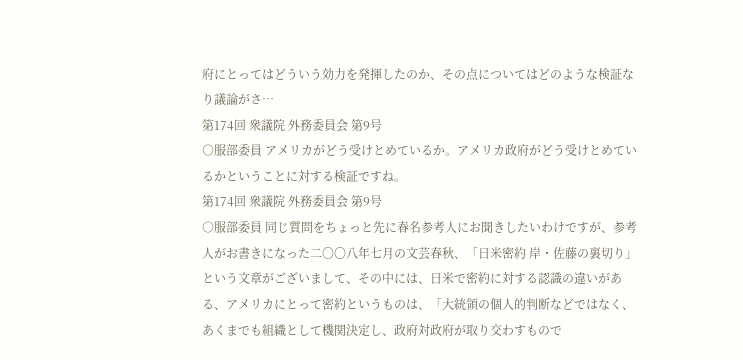府にとってはどういう効力を発揮したのか、その点についてはどのような検証なり議論がさ…
第174回 衆議院 外務委員会 第9号
○服部委員 アメリカがどう受けとめているか。アメリカ政府がどう受けとめているかということに対する検証ですね。
第174回 衆議院 外務委員会 第9号
○服部委員 同じ質問をちょっと先に春名参考人にお聞きしたいわけですが、参考人がお書きになった二〇〇八年七月の文芸春秋、「日米密約 岸・佐藤の裏切り」という文章がございまして、その中には、日米で密約に対する認識の違いがある、アメリカにとって密約というものは、「大統領の個人的判断などではなく、あくまでも組織として機関決定し、政府対政府が取り交わすもので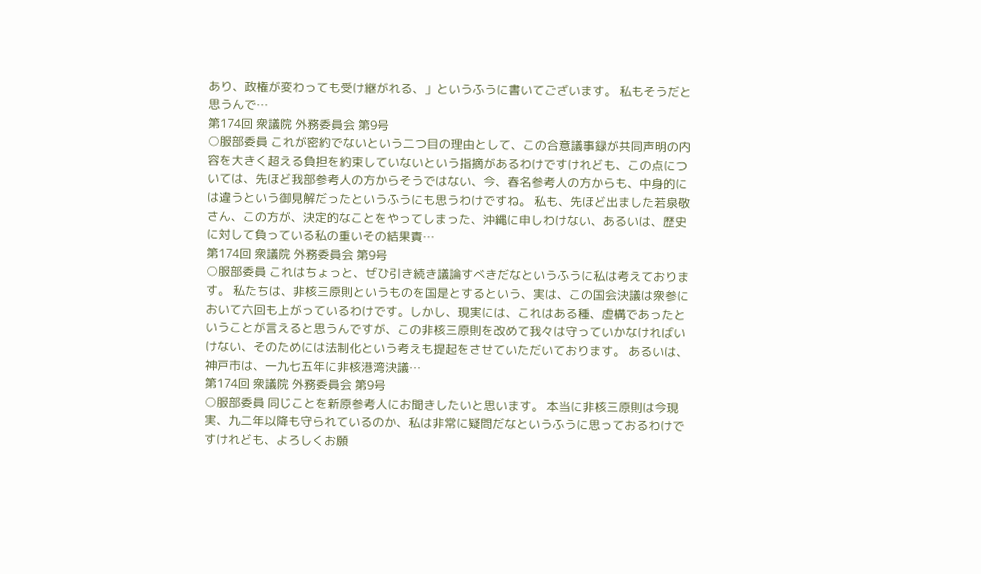あり、政権が変わっても受け継がれる、」というふうに書いてございます。 私もそうだと思うんで…
第174回 衆議院 外務委員会 第9号
○服部委員 これが密約でないという二つ目の理由として、この合意議事録が共同声明の内容を大きく超える負担を約束していないという指摘があるわけですけれども、この点については、先ほど我部参考人の方からそうではない、今、春名参考人の方からも、中身的には違うという御見解だったというふうにも思うわけですね。 私も、先ほど出ました若泉敬さん、この方が、決定的なことをやってしまった、沖縄に申しわけない、あるいは、歴史に対して負っている私の重いその結果責…
第174回 衆議院 外務委員会 第9号
○服部委員 これはちょっと、ぜひ引き続き議論すべきだなというふうに私は考えております。 私たちは、非核三原則というものを国是とするという、実は、この国会決議は衆参において六回も上がっているわけです。しかし、現実には、これはある種、虚構であったということが言えると思うんですが、この非核三原則を改めて我々は守っていかなければいけない、そのためには法制化という考えも提起をさせていただいております。 あるいは、神戸市は、一九七五年に非核港湾決議…
第174回 衆議院 外務委員会 第9号
○服部委員 同じことを新原参考人にお聞きしたいと思います。 本当に非核三原則は今現実、九二年以降も守られているのか、私は非常に疑問だなというふうに思っておるわけですけれども、よろしくお願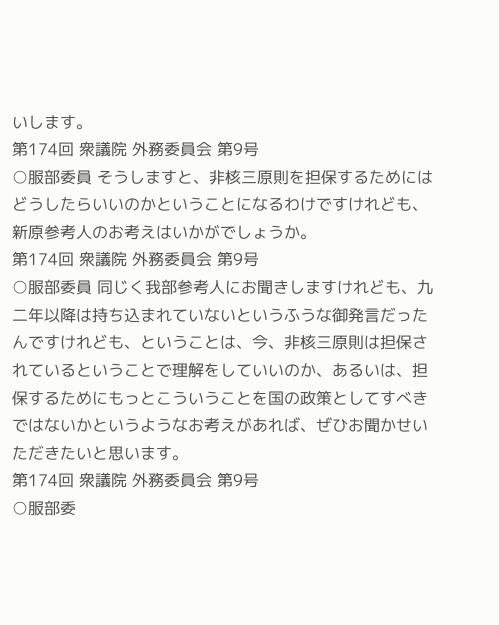いします。
第174回 衆議院 外務委員会 第9号
○服部委員 そうしますと、非核三原則を担保するためにはどうしたらいいのかということになるわけですけれども、新原参考人のお考えはいかがでしょうか。
第174回 衆議院 外務委員会 第9号
○服部委員 同じく我部参考人にお聞きしますけれども、九二年以降は持ち込まれていないというふうな御発言だったんですけれども、ということは、今、非核三原則は担保されているということで理解をしていいのか、あるいは、担保するためにもっとこういうことを国の政策としてすべきではないかというようなお考えがあれば、ぜひお聞かせいただきたいと思います。
第174回 衆議院 外務委員会 第9号
○服部委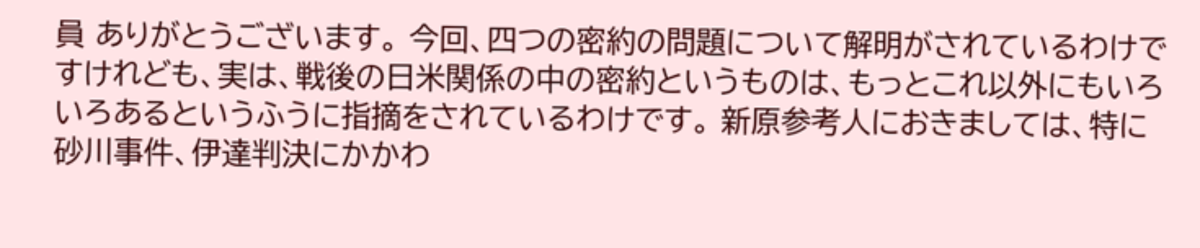員 ありがとうございます。 今回、四つの密約の問題について解明がされているわけですけれども、実は、戦後の日米関係の中の密約というものは、もっとこれ以外にもいろいろあるというふうに指摘をされているわけです。 新原参考人におきましては、特に砂川事件、伊達判決にかかわ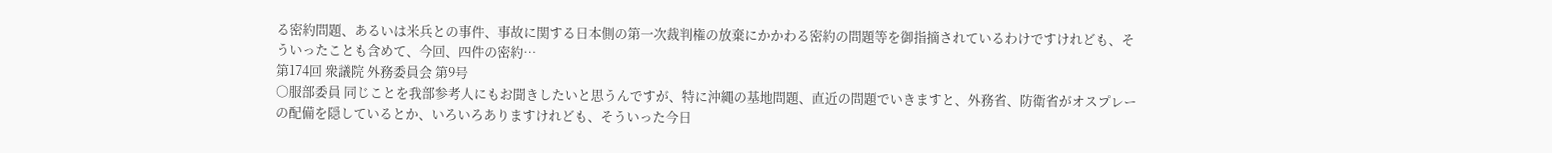る密約問題、あるいは米兵との事件、事故に関する日本側の第一次裁判権の放棄にかかわる密約の問題等を御指摘されているわけですけれども、そういったことも含めて、今回、四件の密約…
第174回 衆議院 外務委員会 第9号
○服部委員 同じことを我部参考人にもお聞きしたいと思うんですが、特に沖縄の基地問題、直近の問題でいきますと、外務省、防衛省がオスプレーの配備を隠しているとか、いろいろありますけれども、そういった今日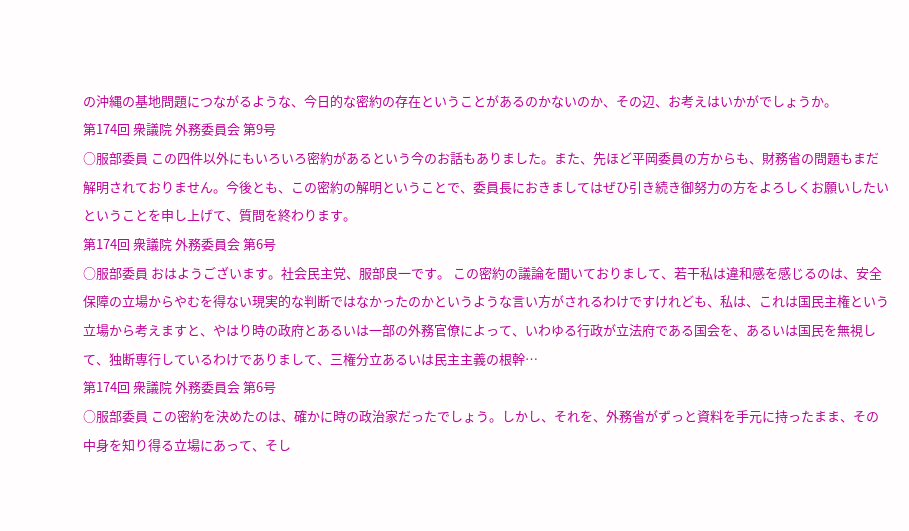の沖縄の基地問題につながるような、今日的な密約の存在ということがあるのかないのか、その辺、お考えはいかがでしょうか。
第174回 衆議院 外務委員会 第9号
○服部委員 この四件以外にもいろいろ密約があるという今のお話もありました。また、先ほど平岡委員の方からも、財務省の問題もまだ解明されておりません。今後とも、この密約の解明ということで、委員長におきましてはぜひ引き続き御努力の方をよろしくお願いしたいということを申し上げて、質問を終わります。
第174回 衆議院 外務委員会 第6号
○服部委員 おはようございます。社会民主党、服部良一です。 この密約の議論を聞いておりまして、若干私は違和感を感じるのは、安全保障の立場からやむを得ない現実的な判断ではなかったのかというような言い方がされるわけですけれども、私は、これは国民主権という立場から考えますと、やはり時の政府とあるいは一部の外務官僚によって、いわゆる行政が立法府である国会を、あるいは国民を無視して、独断専行しているわけでありまして、三権分立あるいは民主主義の根幹…
第174回 衆議院 外務委員会 第6号
○服部委員 この密約を決めたのは、確かに時の政治家だったでしょう。しかし、それを、外務省がずっと資料を手元に持ったまま、その中身を知り得る立場にあって、そし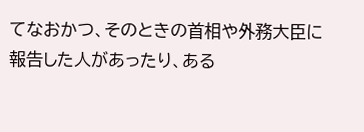てなおかつ、そのときの首相や外務大臣に報告した人があったり、ある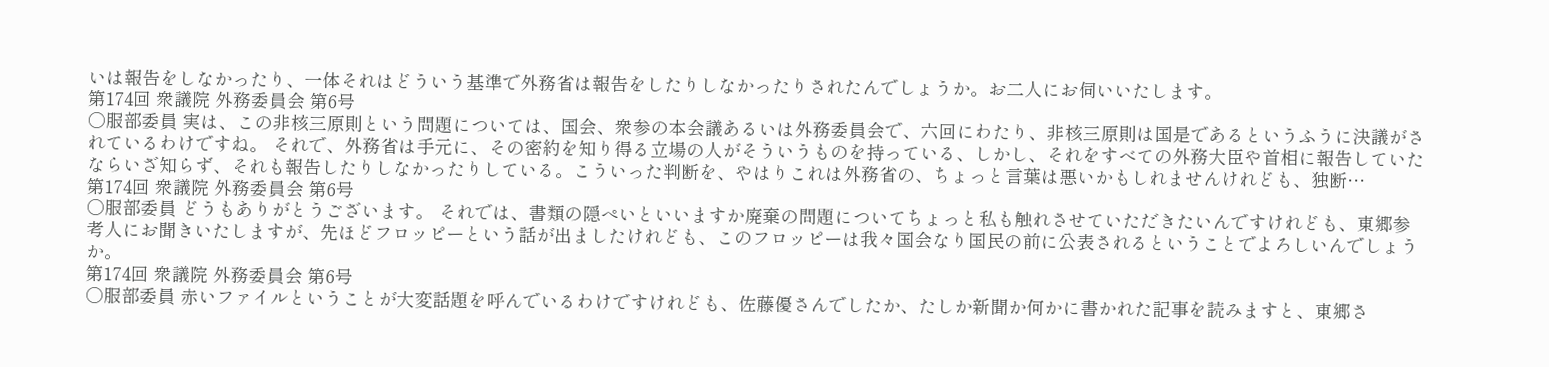いは報告をしなかったり、一体それはどういう基準で外務省は報告をしたりしなかったりされたんでしょうか。お二人にお伺いいたします。
第174回 衆議院 外務委員会 第6号
○服部委員 実は、この非核三原則という問題については、国会、衆参の本会議あるいは外務委員会で、六回にわたり、非核三原則は国是であるというふうに決議がされているわけですね。 それで、外務省は手元に、その密約を知り得る立場の人がそういうものを持っている、しかし、それをすべての外務大臣や首相に報告していたならいざ知らず、それも報告したりしなかったりしている。こういった判断を、やはりこれは外務省の、ちょっと言葉は悪いかもしれませんけれども、独断…
第174回 衆議院 外務委員会 第6号
○服部委員 どうもありがとうございます。 それでは、書類の隠ぺいといいますか廃棄の問題についてちょっと私も触れさせていただきたいんですけれども、東郷参考人にお聞きいたしますが、先ほどフロッピーという話が出ましたけれども、このフロッピーは我々国会なり国民の前に公表されるということでよろしいんでしょうか。
第174回 衆議院 外務委員会 第6号
○服部委員 赤いファイルということが大変話題を呼んでいるわけですけれども、佐藤優さんでしたか、たしか新聞か何かに書かれた記事を読みますと、東郷さ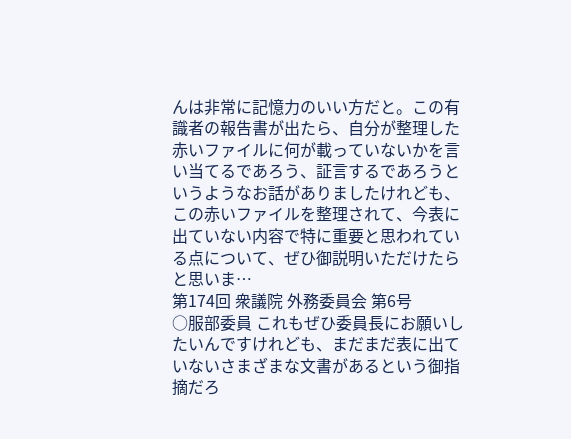んは非常に記憶力のいい方だと。この有識者の報告書が出たら、自分が整理した赤いファイルに何が載っていないかを言い当てるであろう、証言するであろうというようなお話がありましたけれども、この赤いファイルを整理されて、今表に出ていない内容で特に重要と思われている点について、ぜひ御説明いただけたらと思いま…
第174回 衆議院 外務委員会 第6号
○服部委員 これもぜひ委員長にお願いしたいんですけれども、まだまだ表に出ていないさまざまな文書があるという御指摘だろ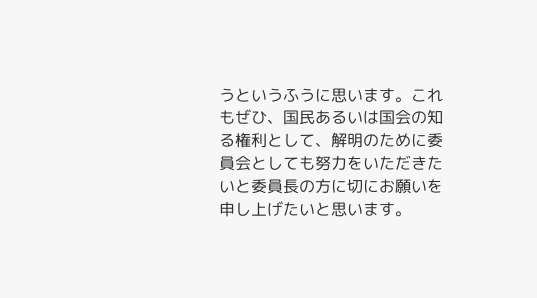うというふうに思います。これもぜひ、国民あるいは国会の知る権利として、解明のために委員会としても努力をいただきたいと委員長の方に切にお願いを申し上げたいと思います。